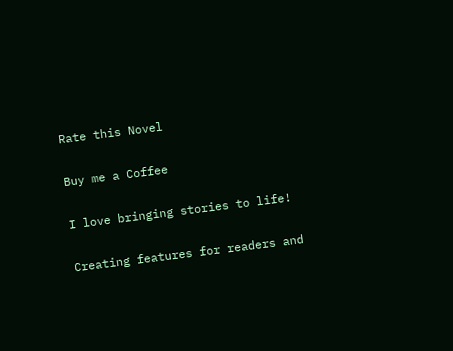Rate this Novel

Buy me a Coffee

I love bringing stories to life!

Creating features for readers and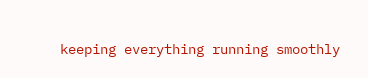keeping everything running smoothly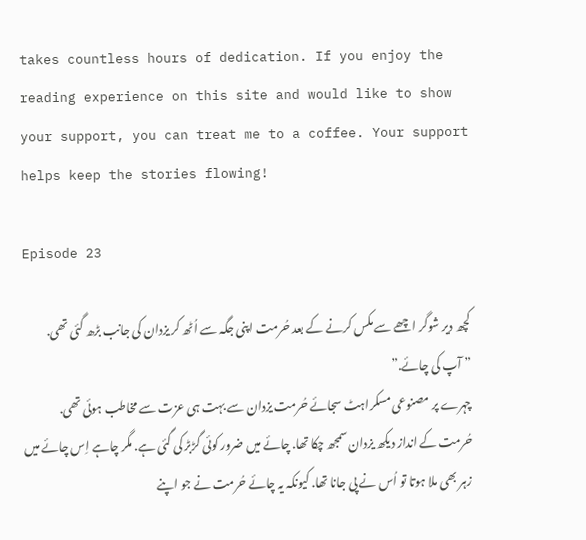takes countless hours of dedication. If you enjoy the reading experience on this site and would like to show your support, you can treat me to a coffee. Your support helps keep the stories flowing!

Episode 23

کچھ دیر شوگر اچھے سے مکس کرنے کے بعد حُرمت اپنی جگہ سے اُٹھ کر یزدان کی جانب بڑھ گئی تھی.
” آپ کی چائے.”
چہرے پر مصنوعی مسکراہٹ سجائے حُرمت یزدان سے بہت ہی عزت سے مخاطب ہوئی تھی.
حُرمت کے انداز دیکھ یزدان سمجھ چکا تھا. چائے میں ضرور کوئی گڑبڑ کی گئی ہے. مگر چاہے اِس چائے میں زہر بھی ملا ہوتا تو اُس نے پی جانا تھا. کیونکہ یہ چائے حُرمت نے جو اپنے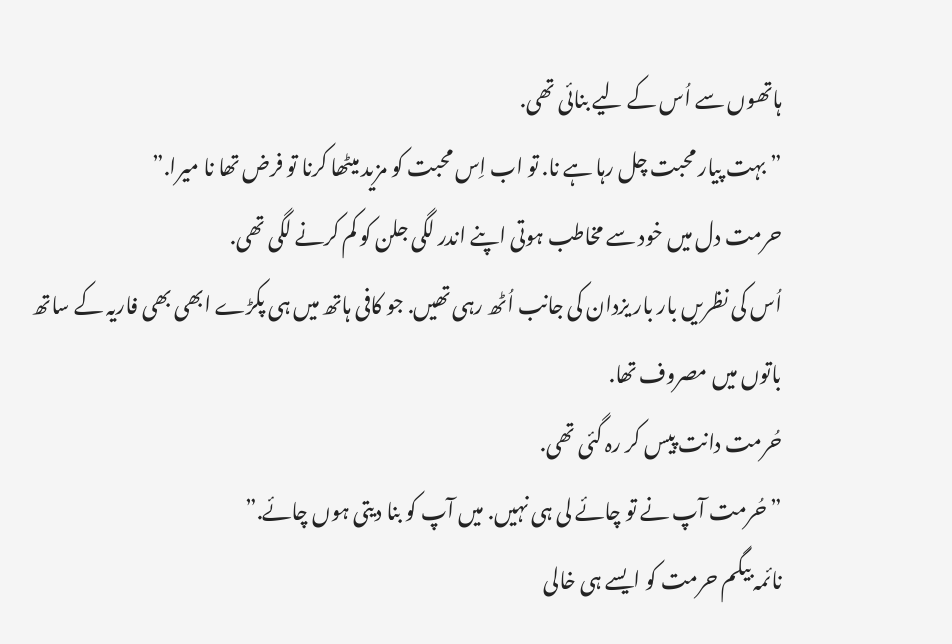ہاتھوں سے اُس کے لیے بنائی تھی.
” بہت پیار محبت چل رہا ہے نا. تو اب اِس محبت کو مزید میٹھا کرنا تو فرض تھا نا میرا.”
حرمت دل میں خود سے مخاطب ہوتی اپنے اندر لگی جلن کو کم کرنے لگی تھی.
اُس کی نظریں بار بار یزدان کی جانب اُٹھ رہی تھیں. جو کافی ہاتھ میں ہی پکڑے ابھی بھی فاریہ کے ساتھ باتوں میں مصروف تھا.
حُرمت دانت پیس کر رہ گئی تھی.
” حُرمت آپ نے تو چائے لی ہی نہیں. میں آپ کو بنا دیتی ہوں چائے.”
نائمہ بیگم حرمت کو ایسے ہی خالی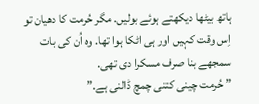ہاتھ بیٹھا دیکھتے ہوئے بولیں. مگر حُرمت کا دھیان تو اِس وقت کہیں اور ہی اٹکا ہوا تھا. وہ اُن کی بات سمجھے بنا صرف مسکرا دی تھی.
” حُرمت چینی کتنی چمچ ڈالنی ہے.”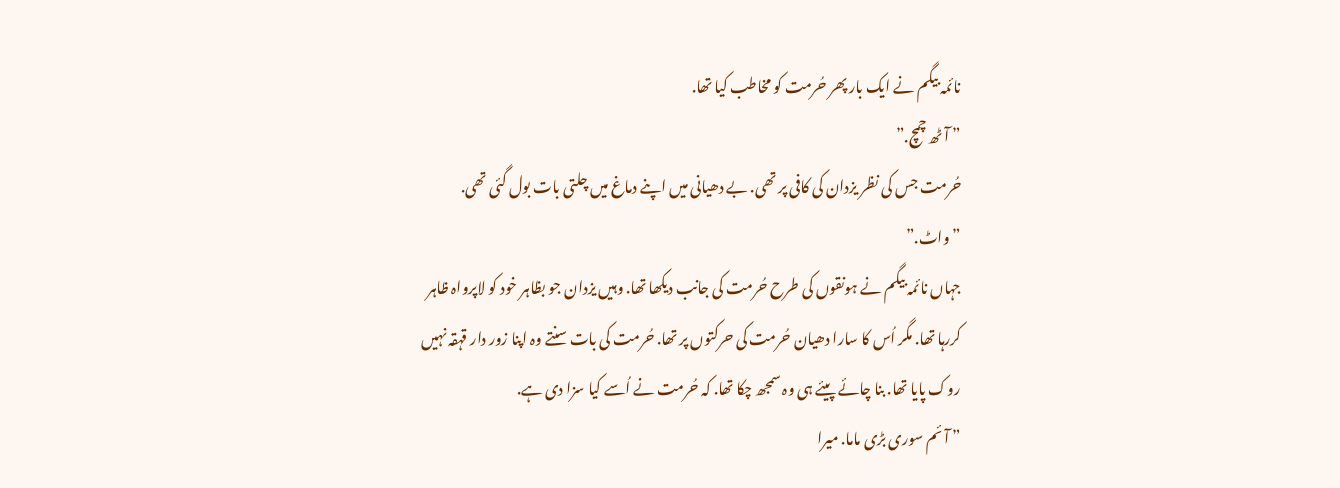نائمہ بیگم نے ایک بار پھر حُرمت کو مخاطب کیا تھا.
” آٹھ چمچ.”
حُرمت جس کی نظر یزدان کی کافی پر تھی. بے دھیانی میں اپنے دماغ میں چلتی بات بول گئی تھی.
” واٹ.”
جہاں نائمہ بیگم نے ہونقوں کی طرح حُرمت کی جانب دیکھا تھا. وہیں یزدان جو بظاہر خود کو لاپرواہ ظاہر کررہا تھا. مگر اُس کا سارا دھیان حُرمت کی حرکتوں پر تھا. حُرمت کی بات سنتے وہ اپنا زور دار قہقہ نہیں روک پایا تھا. بنا چائے پیئے ہی وہ سمجھ چکا تھا. کہ حُرمت نے اُسے کیا سزا دی ہے.
” آئم سوری بڑی ماما. میرا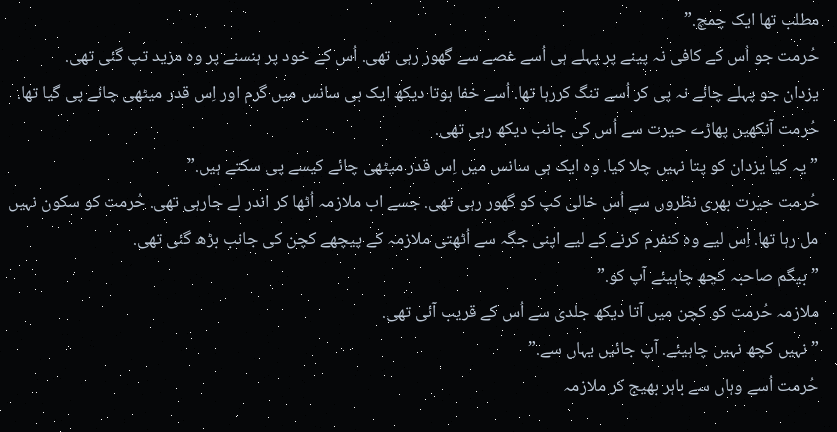مطلب تھا ایک چمچ.”
حُرمت جو اُس کے کافی نہ پینے پر پہلے ہی اُسے غصے سے گھور رہی تھی. اُس کے خود پر ہنسنے پر وہ مزید تپ گئی تھی.
یزدان جو پہلے چائے نہ پی کر اُسے تنگ کررہا تھا. اُسے خفا ہوتا دیکھ ایک ہی سانس میں گرم اور اِس قدر میٹھی چائے پی گیا تھا.
حُرمت آنکھیں پھاڑے حیرت سے اُس کی جانب دیکھ رہی تھی.
” یہ کیا یزدان کو پتا نہیں چلا کیا. وہ ایک ہی سانس میں اِس قدر میٹھی چائے کیسے پی سکتے ہیں.”
حُرمت حیرت بھری نظروں سے اُس خالی کپ کو گھور رہی تھی. جسے اب ملازمہ اُٹھا کر اندر لے جارہی تھی. حُرمت کو سکون نہیں مل رہا تھا. اِس لیے وہ کنفرم کرنے کے لیے اپنی جگہ سے اُٹھتی ملازمہ کے پیچھے کچن کی جانب بڑھ گئی تھی.
” بیگم صاحبہ کچھ چاہیئے آپ کو.”
ملازمہ حُرمت کو کچن میں آتا دیکھ جلدی سے اُس کے قریب آئی تھی.
” نہیں کچھ نہیں چاہیئے. آپ جائیں یہاں سے.”
حُرمت اُسے وہاں سے باہر بھیج کر ملازمہ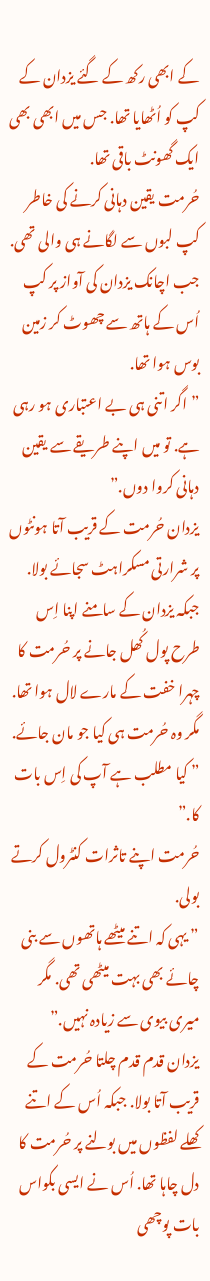کے ابھی رکھ کے گئے یزدان کے کپ کو اُٹھایا تھا. جس میں ابھی بھی ایک گھونٹ باقی تھا.
حُرمت یقین دہانی کرنے کی خاطر کپ لبوں سے لگانے ہی والی تھی. جب اچانک یزدان کی آواز پر کپ اُس کے ہاتھ سے چھوٹ کر زمین بوس ہوا تھا.
” اگر اتنی ہی بے اعتباری ہو رہی ہے. تو میں اپنے طریقے سے یقین دہانی کروا دوں.”
یزدان حُرمت کے قریب آتا ہونٹوں پر شرارتی مسکراہٹ سجائے بولا.
جبکہ یزدان کے سامنے اپنا اِس طرح پول کُھل جانے پر حُرمت کا چہرا خفت کے مارے لال ہوا تھا. مگر وہ حُرمت ہی کیا جو مان جائے.
” کیا مطلب ہے آپ کی اِس بات کا.”
حُرمت اپنے تاثرات کنٹرول کرتے بولی.
” یہی کہ اتنے میٹھے ہاتھوں سے بنی چائے بھی بہت میٹھی تھی. مگر میری بیوی سے زیادہ نہیں.”
یزدان قدم قدم چلتا حُرمت کے قریب آتا بولا. جبکہ اُس کے اتنے کھلے لفظوں میں بولنے پر حُرمت کا دل چاہا تھا. اُس نے ایسی بکواس بات پوچھی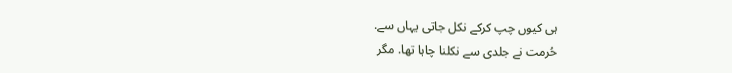ہی کیوں چپ کرکے نکل جاتی یہاں سے.
حُرمت نے جلدی سے نکلنا چاہا تھا. مگر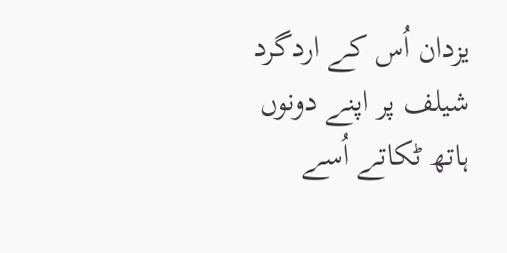یزدان اُس کے اردگرد شیلف پر اپنے دونوں ہاتھ ٹکاتے اُسے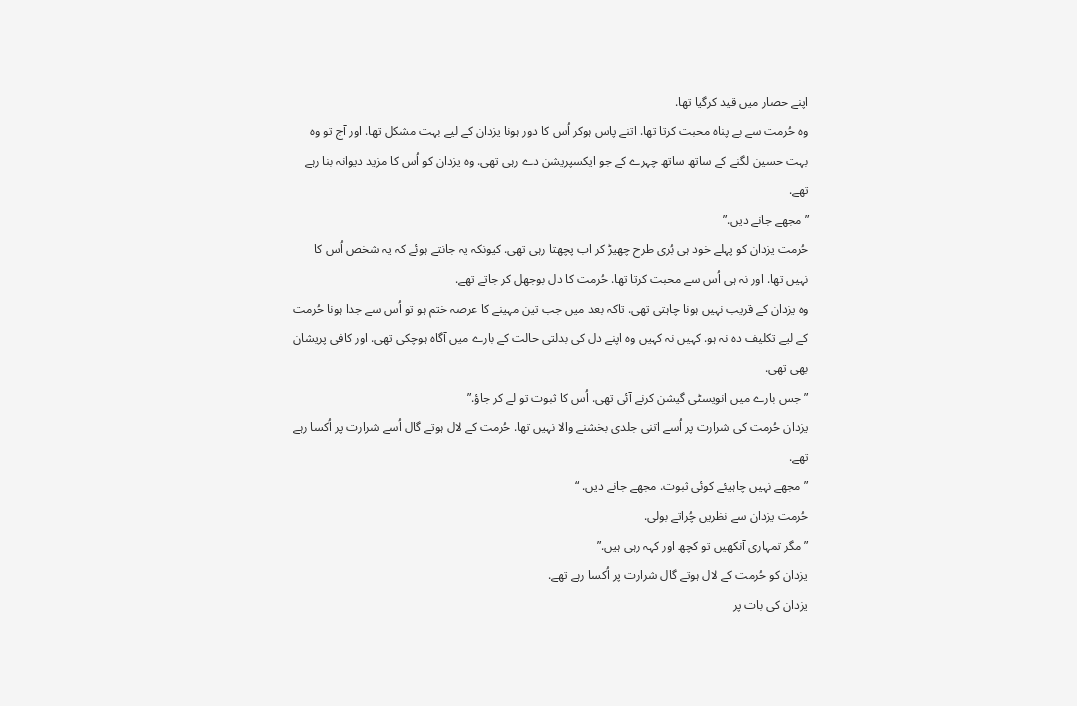اپنے حصار میں قید کرگیا تھا.
وہ حُرمت سے بے پناہ محبت کرتا تھا. اتنے پاس ہوکر اُس کا دور ہونا یزدان کے لیے بہت مشکل تھا. اور آج تو وہ بہت حسین لگنے کے ساتھ ساتھ چہرے کے جو ایکسپریشن دے رہی تھی. وہ یزدان کو اُس کا مزید دیوانہ بنا رہے تھے.
” مجھے جانے دیں.”
حُرمت یزدان کو پہلے خود ہی بُری طرح چھیڑ کر اب پچھتا رہی تھی. کیونکہ یہ جانتے ہوئے کہ یہ شخص اُس کا نہیں تھا. اور نہ ہی اُس سے محبت کرتا تھا. حُرمت کا دل بوجھل کر جاتے تھے.
وہ یزدان کے قریب نہیں ہونا چاہتی تھی. تاکہ بعد میں جب تین مہینے کا عرصہ ختم ہو تو اُس سے جدا ہونا حُرمت کے لیے تکلیف دہ نہ ہو. کہیں نہ کہیں وہ اپنے دل کی بدلتی حالت کے بارے میں آگاہ ہوچکی تھی. اور کافی پریشان بھی تھی.
” جس بارے میں انویسٹی گیشن کرنے آئی تھی. اُس کا ثبوت تو لے کر جاؤ.”
یزدان حُرمت کی شرارت پر اُسے اتنی جلدی بخشنے والا نہیں تھا. حُرمت کے لال ہوتے گال اُسے شرارت پر اُکسا رہے تھے.
” مجھے نہیں چاہیئے کوئی ثبوت. مجھے جانے دیں. “
حُرمت یزدان سے نظریں چُراتے بولی.
” مگر تمہاری آنکھیں تو کچھ اور کہہ رہی ہیں.”
یزدان کو حُرمت کے لال ہوتے گال شرارت پر اُکسا رہے تھے.
یزدان کی بات پر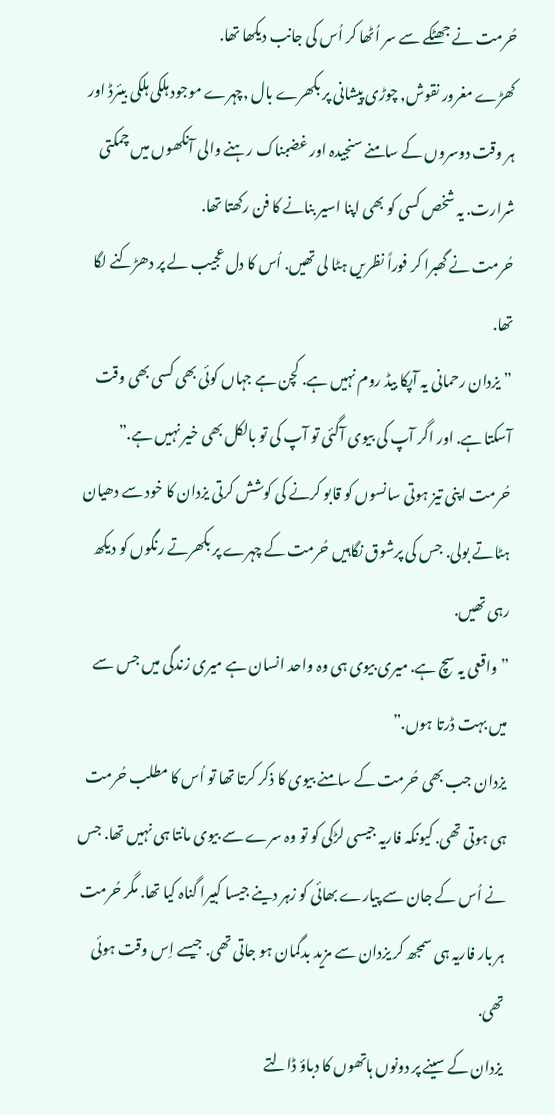حُرمت نے جھٹکے سے سر اُٹھا کر اُس کی جانب دیکھا تھا.
کھڑے مغرور نقوش, چوڑی پیشانی پر بکھرے بال ,چہرے موجود ہلکی ہلکی بیئرڈ اور ہر وقت دوسروں کے سامنے سنجیدہ اور غضبناک رہنے والی آنکھوں میں چمکتی شرارت. یہ شخص کسی کو بھی اپنا اسیر بنانے کا فن رکھتا تھا.
حُرمت نے گھبرا کر فوراً نظریں ہٹا لی تھیں. اُس کا دل عجیب لے پر دھڑکنے لگا تھا.
” یزدان رحمانی یہ آپکا بیڈ روم نہیں ہے. کچن ہے جہاں کوئی بھی کسی بھی وقت آسکتا ہے. اور اگر آپ کی بیوی آگئی تو آپ کی تو بالکل بھی خیر نہیں ہے.”
حُرمت اپنی تیز ہوتی سانسوں کو قابو کرنے کی کوشش کرتی یزدان کا خود سے دھیان ہٹاتے بولی. جس کی پرشوق نگاہیں حُرمت کے چہرے پر بکھرتے رنگوں کو دیکھ رہی تھیں.
” واقعی یہ سچ ہے. میری بیوی ہی وہ واحد انسان ہے میری زندگی میں جس سے میں بہت ڈرتا ہوں.”
یزدان جب بھی حُرمت کے سامنے بیوی کا ذکر کرتا تھا تو اُس کا مطلب حُرمت ہی ہوتی تھی. کیونکہ فاریہ جیسی لڑکی کو تو وہ سرے سے بیوی مانتا ہی نہیں تھا. جس نے اُس کے جان سے پیارے بھائی کو زہر دینے جیسا کبیرا گناہ کیا تھا. مگر حُرمت ہر بار فاریہ ہی سمجھ کر یزدان سے مزید بدگمان ہو جاتی تھی. جیسے اِس وقت ہوئی تھی.
یزدان کے سینے پر دونوں ہاتھوں کا دباؤ ڈالتے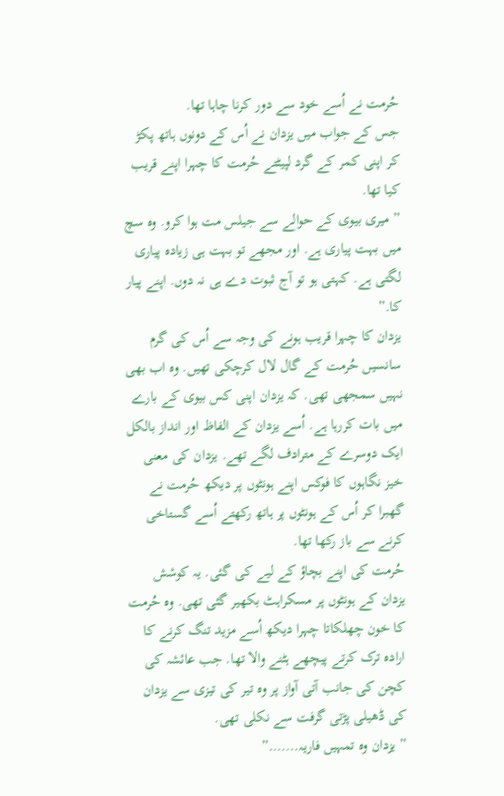حُرمت نے اُسے خود سے دور کرنا چاہا تھا.
جس کے جواب میں یزدان نے اُس کے دونوں ہاتھ پکڑ کر اپنی کمر کے گرد لپیٹتے حُرمت کا چہرا اپنے قریب کیا تھا.
” میری بیوی کے حوالے سے جیلس مت ہوا کرو. وہ سچ میں بہت پیاری ہے. اور مجھے تو بہت ہی زیادہ پیاری لگتی ہے. کہتی ہو تو آج ثبوت دے ہی نہ دوں. اپنے پیار کا.”
یزدان کا چہرا قریب ہونے کی وجہ سے اُس کی گرم سانسیں حُرمت کے گال لال کرچکی تھیں. وہ اب بھی نہیں سمجھی تھی. کہ یزدان اپنی کس بیوی کے بارے میں بات کررہا ہے. اُسے یزدان کے الفاظ اور انداز بالکل ایک دوسرے کے مترادف لگے تھے. یزدان کی معنی خیز نگاہوں کا فوکس اپنے ہونٹوں پر دیکھ حُرمت نے گھبرا کر اُس کے ہونٹوں پر ہاتھ رکھتے اُسے گستاخی کرنے سے باز رکھا تھا.
حُرمت کی اپنے بچاؤ کے لیے کی گئی. یہ کوشش یزدان کے ہونٹوں پر مسکراہٹ بکھیر گئی تھی. وہ حُرمت کا خون چھلکاتا چہرا دیکھ اُسے مزید تنگ کرنے کا ارادہ ترک کرتے پیچھے ہٹنے والا تھا. جب عائشہ کی کچن کی جانب آتی آواز پر وہ تیر کی تیزی سے یزدان کی ڈھیلی پڑتی گرفت سے نکلی تھی.
” یزدان وہ تمہیں فاریہ…….”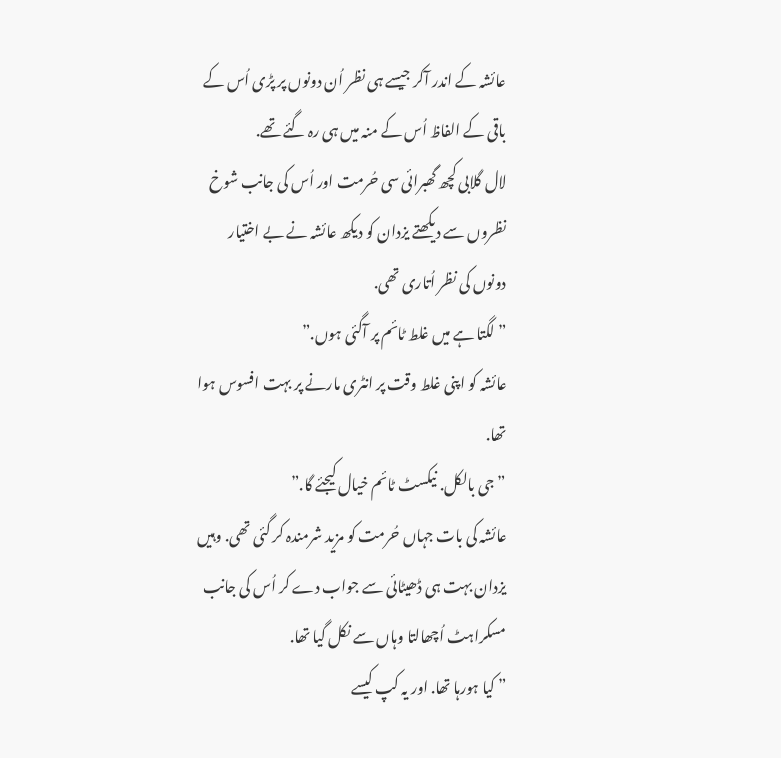عائشہ کے اندر آکر جیسے ہی نظر اُن دونوں پر پڑی اُس کے باقی کے الفاظ اُس کے منہ میں ہی رہ گئے تھے.
لال گلابی کچھ گھبرائی سی حُرمت اور اُس کی جانب شوخ نظروں سے دیکھتے یزدان کو دیکھ عائشہ نے بے اختیار دونوں کی نظر اُتاری تھی.
” لگتا ہے میں غلط ٹائم پر آگئی ہوں.”
عائشہ کو اپنی غلط وقت پر انٹری مارنے پر بہت افسوس ہوا تھا.
” جی بالکل. نیکسٹ ٹائم خیال کیجئے گا.”
عائشہ کی بات جہاں حُرمت کو مزید شرمندہ کر گئی تھی. وہیں یزدان بہت ہی ڈھیٹائی سے جواب دے کر اُس کی جانب مسکراہٹ اُچھالتا وہاں سے نکل گیا تھا.
” کیا ہورہا تھا. اور یہ کپ کیسے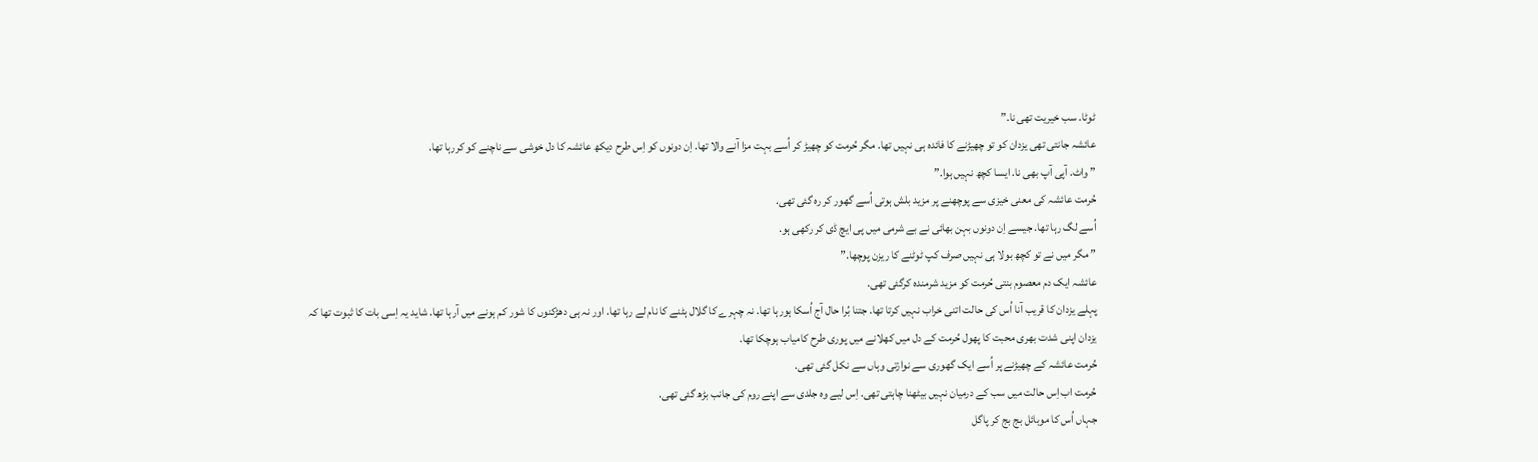ٹوٹا. سب خیریت تھی نا.”
عائشہ جانتی تھی یزدان کو تو چھیڑنے کا فائدہ ہی نہیں تھا. مگر حُرمت کو چھیڑ کر اُسے بہت مزا آنے والا تھا. اِن دونوں کو اِس طرح دیکھ عائشہ کا دل خوشی سے ناچنے کو کررہا تھا.
” واٹ. آپی آپ بھی نا. ایسا کچھ نہیں ہوا.”
حُرمت عائشہ کی معنی خیزی سے پوچھنے پر مزید بلش ہوتی اُسے گھور کر رہ گئی تھی.
اُسے لگ رہا تھا. جیسے اِن دونوں بہن بھائی نے بے شرمی میں پی ایچ ڈی کر رکھی ہو.
” مگر میں نے تو کچھ بولا ہی نہیں صرف کپ ٹوٹنے کا ریزن پوچھا.”
عائشہ ایک دم معصوم بنتی حُرمت کو مزید شرمندہ کرگئی تھی.
پہلے یزدان کا قریب آنا اُس کی حالت اتنی خراب نہیں کرتا تھا. جتنا بُرا حال آج اُسکا ہورہا تھا. نہ چہرے کا گلال ہٹنے کا نام لے رہا تھا. اور نہ ہی دھڑکنوں کا شور کم ہونے میں آرہا تھا. شاید یہ اِسی بات کا ثبوت تھا کہ یزدان اپنی شدت بھری محبت کا پھول حُرمت کے دل میں کھلانے میں پوری طرح کامیاب ہوچکا تھا.
حُرمت عائشہ کے چھیڑنے پر اُسے ایک گھوری سے نوازتی وہاں سے نکل گئی تھی.
حُرمت اب اِس حالت میں سب کے درمیان نہیں بیٹھنا چاہتی تھی. اِس لیے وہ جلدی سے اپنے روم کی جانب بڑھ گئی تھی.
جہاں اُس کا موبائل بج بج کر پاگل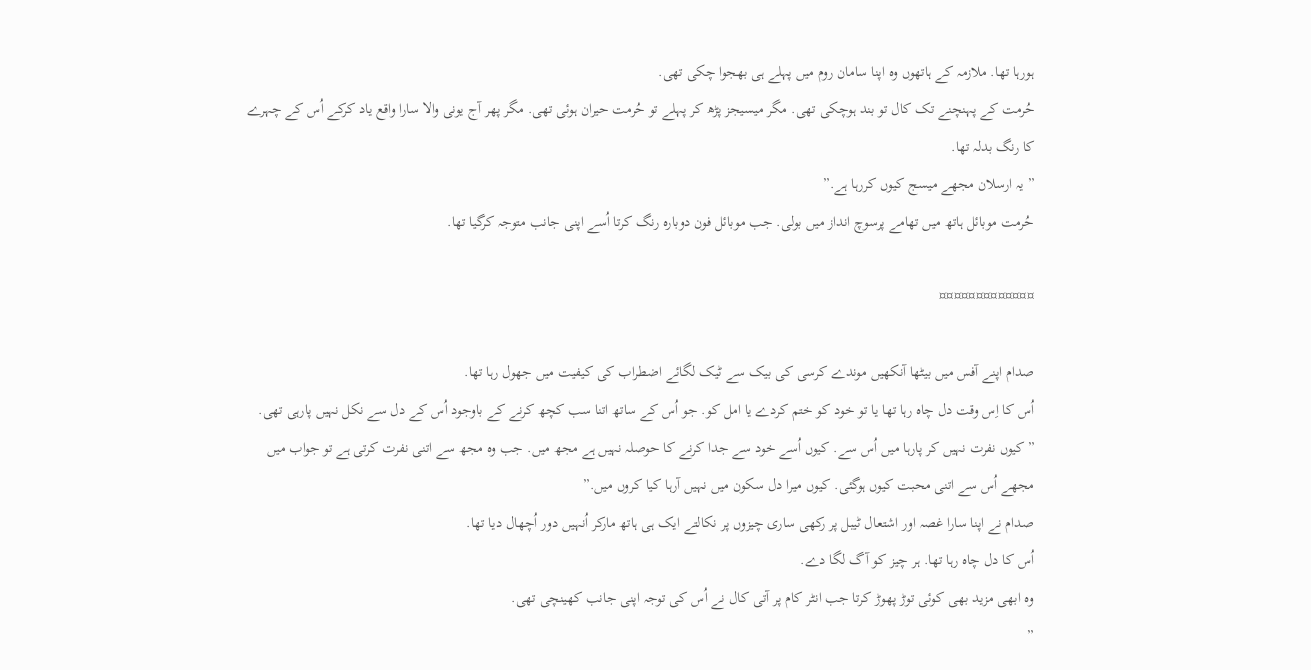ہورہا تھا. ملازمہ کے ہاتھوں وہ اپنا سامان روم میں پہلے ہی بھجوا چکی تھی.
حُرمت کے پہنچنے تک کال تو بند ہوچکی تھی. مگر میسیجز پڑھ کر پہلے تو حُرمت حیران ہوئی تھی. مگر پھر آج یونی والا سارا واقع یاد کرکے اُس کے چہرے کا رنگ بدلہ تھا.
” یہ ارسلان مجھے میسج کیوں کررہا ہے.”
حُرمت موبائل ہاتھ میں تھامے پرسوچ انداز میں بولی. جب موبائل فون دوبارہ رنگ کرتا اُسے اپنی جانب متوجہ کرگیا تھا.

¤¤¤¤¤¤¤¤¤¤¤¤¤

صدام اپنے آفس میں بیٹھا آنکھیں موندے کرسی کی بیک سے ٹیک لگائے اضطراب کی کیفیت میں جھول رہا تھا.
اُس کا اِس وقت دل چاہ رہا تھا یا تو خود کو ختم کردے یا امل کو. جو اُس کے ساتھ اتنا سب کچھ کرنے کے باوجود اُس کے دل سے نکل نہیں پارہی تھی.
” کیوں نفرت نہیں کر پارہا میں اُس سے. کیوں اُسے خود سے جدا کرنے کا حوصلہ نہیں ہے مجھ میں. جب وہ مجھ سے اتنی نفرت کرتی ہے تو جواب میں مجھے اُس سے اتنی محبت کیوں ہوگئی. کیوں میرا دل سکون میں نہیں آرہا کیا کروں میں.”
صدام نے اپنا سارا غصہ اور اشتعال ٹیبل پر رکھی ساری چیزوں پر نکالتے ایک ہی ہاتھ مارکر اُنہیں دور اُچھال دیا تھا.
اُس کا دل چاہ رہا تھا. ہر چیز کو آگ لگا دے.
وہ ابھی مزید بھی کوئی توڑ پھوڑ کرتا جب انٹر کام پر آتی کال نے اُس کی توجہ اپنی جانب کھینچی تھی.
”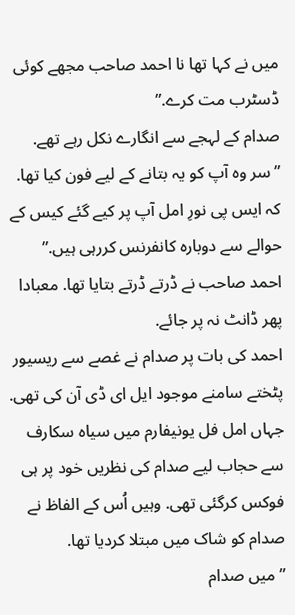میں نے کہا تھا نا احمد صاحب مجھے کوئی ڈسٹرب مت کرے.”
صدام کے لہجے سے انگارے نکل رہے تھے.
” سر وہ آپ کو یہ بتانے کے لیے فون کیا تھا. کہ ایس پی نورِ امل آپ پر کیے گئے کیس کے حوالے سے دوبارہ کانفرنس کررہی ہیں.”
احمد صاحب نے ڈرتے ڈرتے بتایا تھا. معبادا پھر ڈانٹ نہ پر جائے.
احمد کی بات پر صدام نے غصے سے ریسیور پٹختے سامنے موجود ایل ای ڈی آن کی تھی. جہاں امل فل یونیفارم میں سیاہ سکارف سے حجاب لیے صدام کی نظریں خود پر ہی فوکس کرگئی تھی. وہیں اُس کے الفاظ نے صدام کو شاک میں مبتلا کردیا تھا.
” میں صدام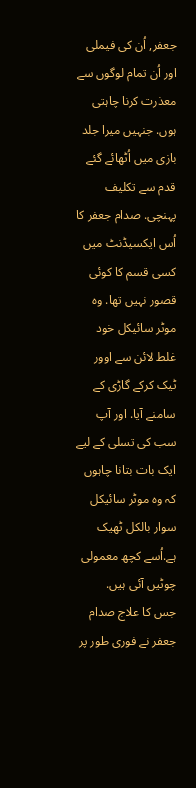جعفر, اُن کی فیملی اور اُن تمام لوگوں سے معذرت کرنا چاہتی ہوں. جنہیں میرا جلد بازی میں اُٹھائے گئے قدم سے تکلیف پہنچی. صدام جعفر کا اُس ایکسیڈنٹ میں کسی قسم کا کوئی قصور نہیں تھا. وہ موٹر سائیکل خود غلط لائن سے اوور ٹیک کرکے گاڑی کے سامنے آیا. اور آپ سب کی تسلی کے لیے ایک بات بتانا چاہوں کہ وہ موٹر سائیکل سوار بالکل ٹھیک ہے.اُسے کچھ معمولی چوٹیں آئی ہیں.
جس کا علاج صدام جعفر نے فوری طور پر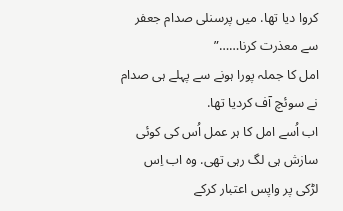کروا دیا تھا. میں پرسنلی صدام جعفر سے معذرت کرنا……”
امل کا جملہ پورا ہونے سے پہلے ہی صدام نے سوئچ آف کردیا تھا.
اب اُسے امل کا ہر عمل اُس کی کوئی سازش ہی لگ رہی تھی. وہ اب اِس لڑکی پر واپس اعتبار کرکے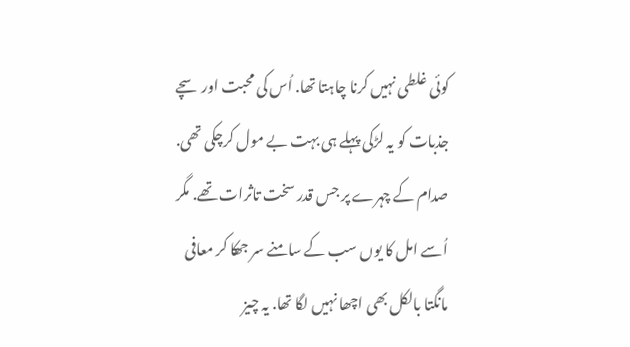کوئی غلطی نہیں کرنا چاہتا تھا. اُس کی محبت اور سچے جذبات کو یہ لڑکی پہلے ہی بہت بے مول کرچکی تھی.
صدام کے چہرے پر جس قدر سخت تاثرات تھے. مگر اُسے امل کا یوں سب کے سامنے سر جھکا کر معافی مانگتا بالکل بھی اچھا نہیں لگا تھا. یہ چیز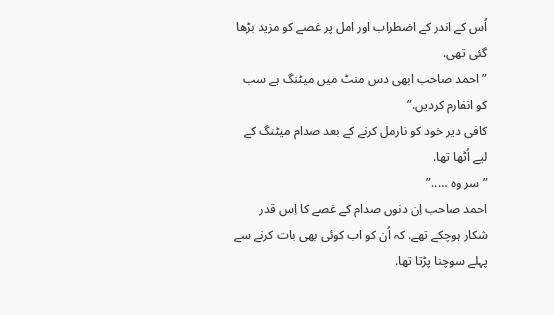اُس کے اندر کے اضطراب اور امل پر غصے کو مزید بڑھا گئی تھی.
” احمد صاحب ابھی دس منٹ میں میٹنگ ہے سب کو انفارم کردیں.”
کافی دیر خود کو نارمل کرنے کے بعد صدام میٹنگ کے لیے اُٹھا تھا.
” سر وہ …..”
احمد صاحب اِن دنوں صدام کے غصے کا اِس قدر شکار ہوچکے تھے. کہ اُن کو اب کوئی بھی بات کرنے سے پہلے سوچنا پڑتا تھا.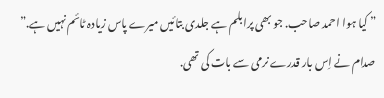” کیا ہوا احمد صاحب. جو بھی پرابلم ہے جلدی بتائیں میرے پاس زیادہ ٹائم نہیں ہے.”
صدام نے اِس بار قدرے نرمی سے بات کی تھی.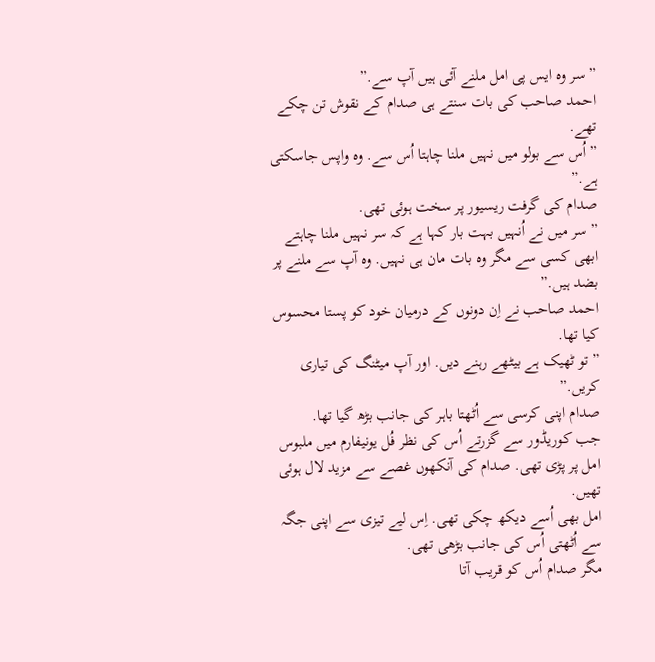” سر وہ ایس پی امل ملنے آئی ہیں آپ سے.”
احمد صاحب کی بات سنتے ہی صدام کے نقوش تن چکے تھے.
” اُس سے بولو میں نہیں ملنا چاہتا اُس سے. وہ واپس جاسکتی ہے.”
صدام کی گرفت ریسیور پر سخت ہوئی تھی.
” سر میں نے اُنہیں بہت بار کہا ہے کہ سر نہیں ملنا چاہتے ابھی کسی سے مگر وہ بات مان ہی نہیں. وہ آپ سے ملنے پر بضد ہیں.”
احمد صاحب نے اِن دونوں کے درمیان خود کو پستا محسوس کیا تھا.
” تو ٹھیک ہے بیٹھے رہنے دیں. اور آپ میٹنگ کی تیاری کریں.”
صدام اپنی کرسی سے اُٹھتا باہر کی جانب بڑھ گیا تھا.
جب کوریڈور سے گزرتے اُس کی نظر فُل یونیفارم میں ملبوس امل پر پڑی تھی. صدام کی آنکھوں غصے سے مزید لال ہوئی تھیں.
امل بھی اُسے دیکھ چکی تھی. اِس لیے تیزی سے اپنی جگہ سے اُٹھتی اُس کی جانب بڑھی تھی.
مگر صدام اُس کو قریب آتا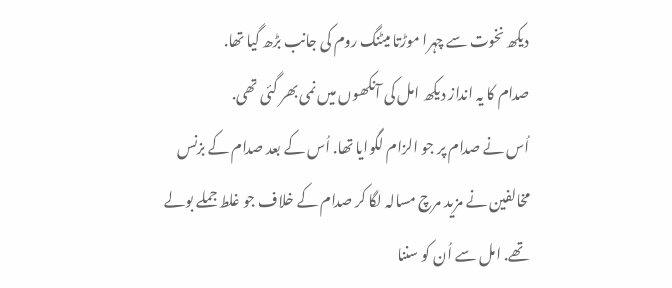دیکھ نخوت سے چہرا موڑتا میٹنگ روم کی جانب بڑھ گیا تھا.
صدام کا یہ انداز دیکھ امل کی آنکھوں میں نمی بھر گئی تھی.
اُس نے صدام پر جو الزام لگوایا تھا. اُس کے بعد صدام کے بزنس مخالفین نے مزید مرچ مسالہ لگا کر صدام کے خلاف جو غلط جملے بولے تھے. امل سے اُن کو سننا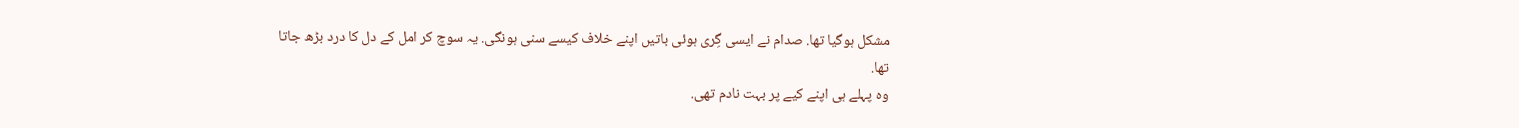مشکل ہوگیا تھا. صدام نے ایسی گِری ہوئی باتیں اپنے خلاف کیسے سنی ہونگی. یہ سوچ کر امل کے دل کا درد بڑھ جاتا تھا.
وہ پہلے ہی اپنے کیے پر بہت نادم تھی.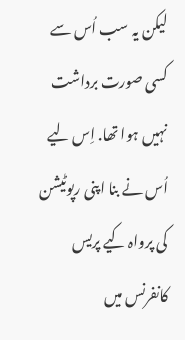لیکن یہ سب اُس سے کسی صورت برداشت نہیں ہوا تھا. اِس لیے اُس نے بنا اپنی رپوٹیشن کی پرواہ کیے پریس کانفرنس میں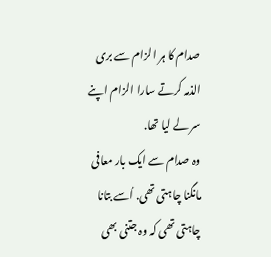صدام کا ہر الزام سے بری الذمہ کرتے سارا الزام اپنے سر لے لیا تھا.
وہ صدام سے ایک بار معافی مانگنا چاہتی تھی. اُسے بتانا چاہتی تھی کہ وہ جتنی بھی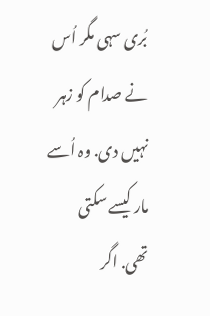بُری سہی مگر اُس نے صدام کو زہر نہیں دی. وہ اُسے مار کیسے سکتی تھی. اگر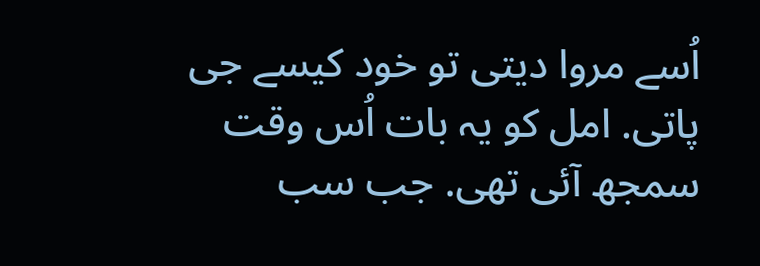اُسے مروا دیتی تو خود کیسے جی پاتی. امل کو یہ بات اُس وقت سمجھ آئی تھی. جب سب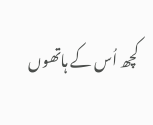کچھ اُس کے ہاتھوں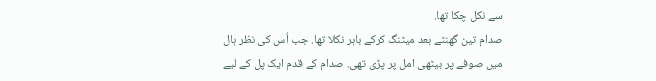سے نکل چکا تھا.
صدام تین گھنٹے بعد میٹنگ کرکے باہر نکلا تھا. جب اُس کی نظر ہال میں صوفے پر بیٹھی امل پر پڑی تھی. صدام کے قدم ایک پل کے لیے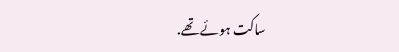ساکت ہوئے تھے.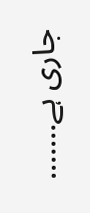جاری ہے…….